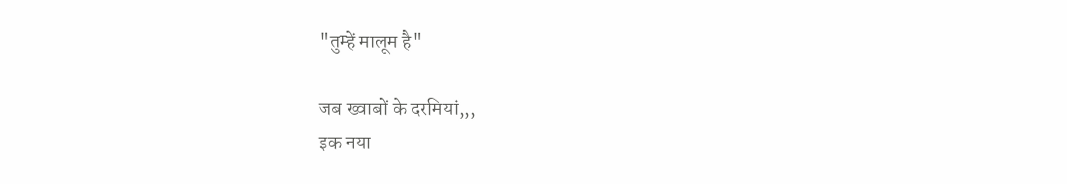"तुम्हें मालूम है"

जब ख्वाबों के दरमियां,,,
इक नया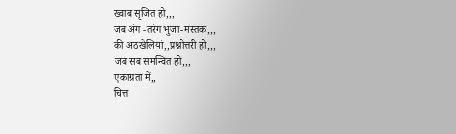ख्वाब सृजित हो,,,
जब अंग -तरंग भुजा-मस्तक,,,
की अठखेलियां,,प्रश्नोत्तरी हो,,,
जब सब समन्वित हो,,,
एकाग्रता में,,
चित्त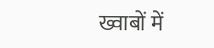ख्वाबों में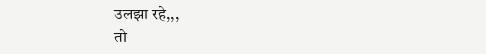उलझा रहे,,,
तो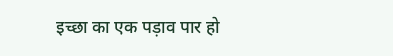इच्छा का एक पड़ाव पार हो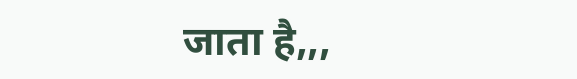जाता है,,,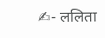✍- ललिता